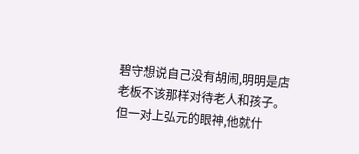碧守想说自己没有胡闹,明明是店老板不该那样对待老人和孩子。
但一对上弘元的眼神,他就什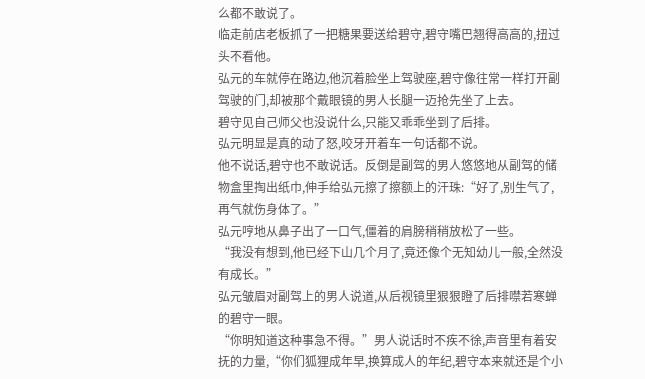么都不敢说了。
临走前店老板抓了一把糖果要送给碧守,碧守嘴巴翘得高高的,扭过头不看他。
弘元的车就停在路边,他沉着脸坐上驾驶座,碧守像往常一样打开副驾驶的门,却被那个戴眼镜的男人长腿一迈抢先坐了上去。
碧守见自己师父也没说什么,只能又乖乖坐到了后排。
弘元明显是真的动了怒,咬牙开着车一句话都不说。
他不说话,碧守也不敢说话。反倒是副驾的男人悠悠地从副驾的储物盒里掏出纸巾,伸手给弘元擦了擦额上的汗珠:“好了,别生气了,再气就伤身体了。”
弘元哼地从鼻子出了一口气,僵着的肩膀稍稍放松了一些。
“我没有想到,他已经下山几个月了,竟还像个无知幼儿一般,全然没有成长。”
弘元皱眉对副驾上的男人说道,从后视镜里狠狠瞪了后排噤若寒蝉的碧守一眼。
“你明知道这种事急不得。”男人说话时不疾不徐,声音里有着安抚的力量,“你们狐狸成年早,换算成人的年纪,碧守本来就还是个小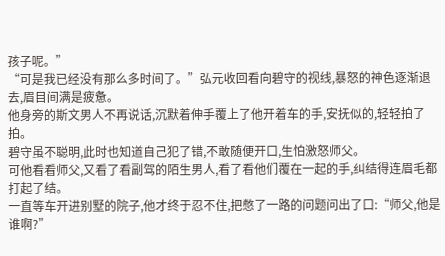孩子呢。”
“可是我已经没有那么多时间了。”弘元收回看向碧守的视线,暴怒的神色逐渐退去,眉目间满是疲惫。
他身旁的斯文男人不再说话,沉默着伸手覆上了他开着车的手,安抚似的,轻轻拍了拍。
碧守虽不聪明,此时也知道自己犯了错,不敢随便开口,生怕激怒师父。
可他看看师父,又看了看副驾的陌生男人,看了看他们覆在一起的手,纠结得连眉毛都打起了结。
一直等车开进别墅的院子,他才终于忍不住,把憋了一路的问题问出了口:“师父,他是谁啊?”